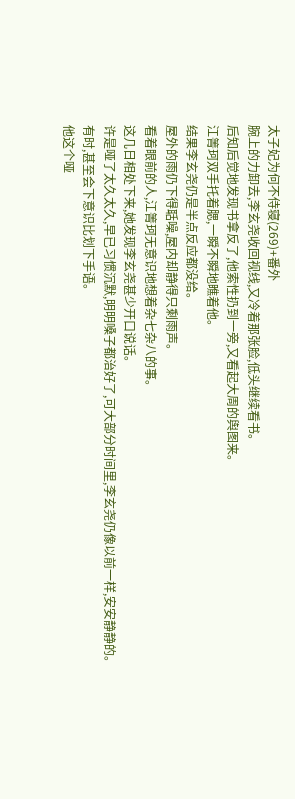太子妃为何不侍寝(269)+番外
腕上的力卸去,李玄尧收回视线,又冷着那张脸,低头继续看书。
后知后觉地发现书拿反了,他索性扔到一旁,又看起大周的舆图来。
江箐珂双手托着腮,一瞬不瞬地瞧着他。
结果李玄尧仍是半点反应都没给。
屋外的雨仍下得聒噪,屋内却静得只剩雨声。
看着眼前的人,江箐珂无意识地想着杂七杂八的事。
这几日相处下来,她发现李玄尧甚少开口说话。
许是哑了太久太久,早已习惯沉默,明明嗓子都治好了,可大部分时间里,李玄尧仍像以前一样,安安静静的。
有时,甚至会下意识比划下手语。
他这个哑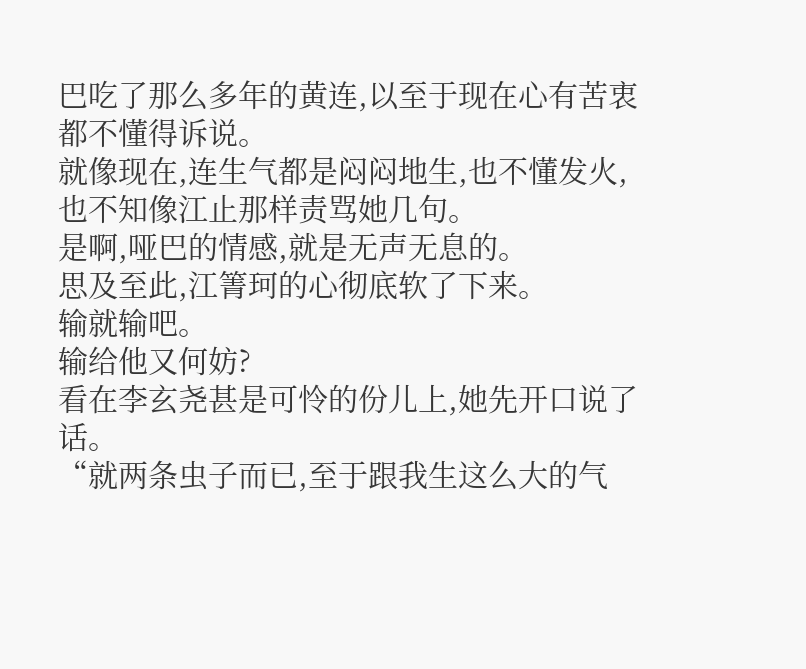巴吃了那么多年的黄连,以至于现在心有苦衷都不懂得诉说。
就像现在,连生气都是闷闷地生,也不懂发火,也不知像江止那样责骂她几句。
是啊,哑巴的情感,就是无声无息的。
思及至此,江箐珂的心彻底软了下来。
输就输吧。
输给他又何妨?
看在李玄尧甚是可怜的份儿上,她先开口说了话。
“就两条虫子而已,至于跟我生这么大的气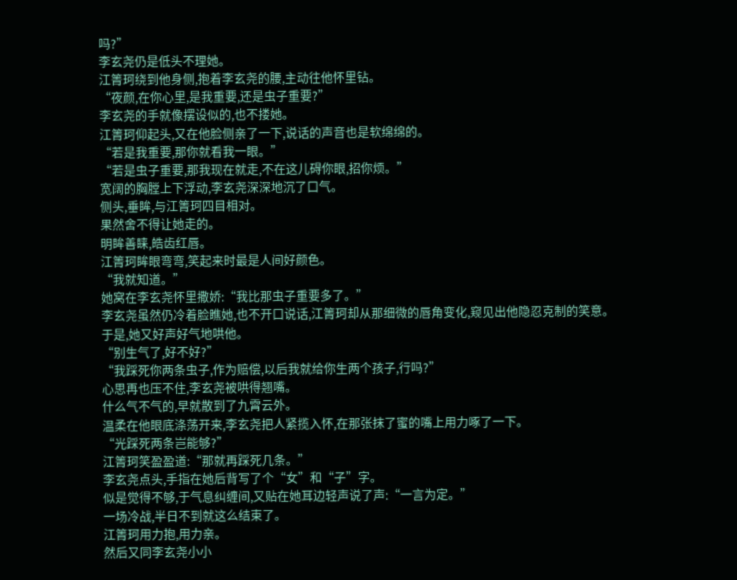吗?”
李玄尧仍是低头不理她。
江箐珂绕到他身侧,抱着李玄尧的腰,主动往他怀里钻。
“夜颜,在你心里,是我重要,还是虫子重要?”
李玄尧的手就像摆设似的,也不搂她。
江箐珂仰起头,又在他脸侧亲了一下,说话的声音也是软绵绵的。
“若是我重要,那你就看我一眼。”
“若是虫子重要,那我现在就走,不在这儿碍你眼,招你烦。”
宽阔的胸膛上下浮动,李玄尧深深地沉了口气。
侧头,垂眸,与江箐珂四目相对。
果然舍不得让她走的。
明眸善睐,皓齿红唇。
江箐珂眸眼弯弯,笑起来时最是人间好颜色。
“我就知道。”
她窝在李玄尧怀里撒娇:“我比那虫子重要多了。”
李玄尧虽然仍冷着脸瞧她,也不开口说话,江箐珂却从那细微的唇角变化,窥见出他隐忍克制的笑意。
于是,她又好声好气地哄他。
“别生气了,好不好?”
“我踩死你两条虫子,作为赔偿,以后我就给你生两个孩子,行吗?”
心思再也压不住,李玄尧被哄得翘嘴。
什么气不气的,早就散到了九霄云外。
温柔在他眼底涤荡开来,李玄尧把人紧揽入怀,在那张抹了蜜的嘴上用力啄了一下。
“光踩死两条岂能够?”
江箐珂笑盈盈道:“那就再踩死几条。”
李玄尧点头,手指在她后背写了个“女”和“子”字。
似是觉得不够,于气息纠缠间,又贴在她耳边轻声说了声:“一言为定。”
一场冷战,半日不到就这么结束了。
江箐珂用力抱,用力亲。
然后又同李玄尧小小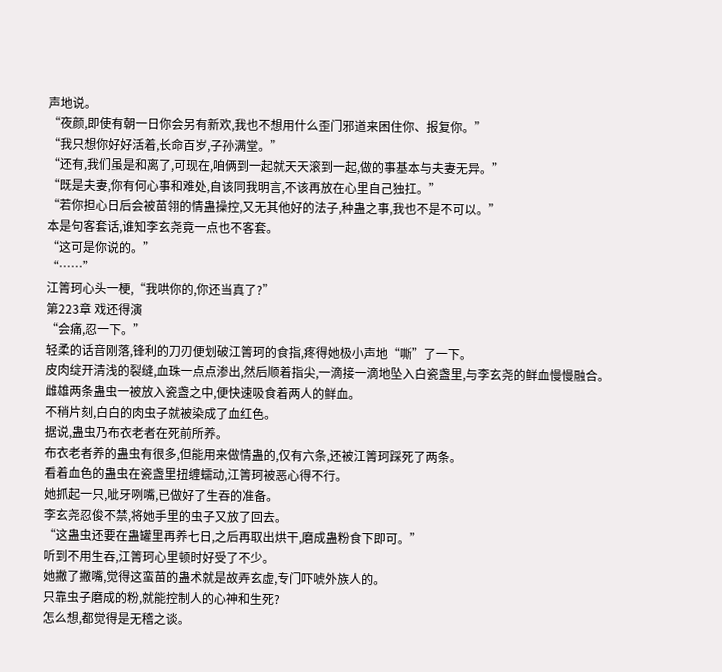声地说。
“夜颜,即使有朝一日你会另有新欢,我也不想用什么歪门邪道来困住你、报复你。”
“我只想你好好活着,长命百岁,子孙满堂。”
“还有,我们虽是和离了,可现在,咱俩到一起就天天滚到一起,做的事基本与夫妻无异。”
“既是夫妻,你有何心事和难处,自该同我明言,不该再放在心里自己独扛。”
“若你担心日后会被苗翎的情蛊操控,又无其他好的法子,种蛊之事,我也不是不可以。”
本是句客套话,谁知李玄尧竟一点也不客套。
“这可是你说的。”
“……”
江箐珂心头一梗,“我哄你的,你还当真了?”
第223章 戏还得演
“会痛,忍一下。”
轻柔的话音刚落,锋利的刀刃便划破江箐珂的食指,疼得她极小声地“嘶”了一下。
皮肉绽开清浅的裂缝,血珠一点点渗出,然后顺着指尖,一滴接一滴地坠入白瓷盏里,与李玄尧的鲜血慢慢融合。
雌雄两条蛊虫一被放入瓷盏之中,便快速吸食着两人的鲜血。
不稍片刻,白白的肉虫子就被染成了血红色。
据说,蛊虫乃布衣老者在死前所养。
布衣老者养的蛊虫有很多,但能用来做情蛊的,仅有六条,还被江箐珂踩死了两条。
看着血色的蛊虫在瓷盏里扭缠蠕动,江箐珂被恶心得不行。
她抓起一只,呲牙咧嘴,已做好了生吞的准备。
李玄尧忍俊不禁,将她手里的虫子又放了回去。
“这蛊虫还要在蛊罐里再养七日,之后再取出烘干,磨成蛊粉食下即可。”
听到不用生吞,江箐珂心里顿时好受了不少。
她撇了撇嘴,觉得这蛮苗的蛊术就是故弄玄虚,专门吓唬外族人的。
只靠虫子磨成的粉,就能控制人的心神和生死?
怎么想,都觉得是无稽之谈。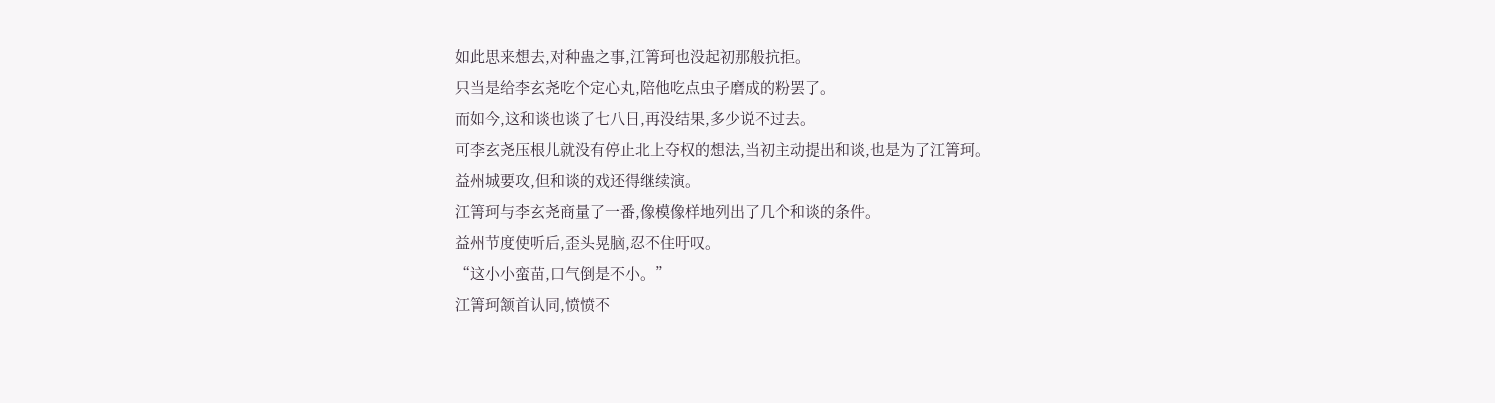如此思来想去,对种蛊之事,江箐珂也没起初那般抗拒。
只当是给李玄尧吃个定心丸,陪他吃点虫子磨成的粉罢了。
而如今,这和谈也谈了七八日,再没结果,多少说不过去。
可李玄尧压根儿就没有停止北上夺权的想法,当初主动提出和谈,也是为了江箐珂。
益州城要攻,但和谈的戏还得继续演。
江箐珂与李玄尧商量了一番,像模像样地列出了几个和谈的条件。
益州节度使听后,歪头晃脑,忍不住吁叹。
“这小小蛮苗,口气倒是不小。”
江箐珂颔首认同,愤愤不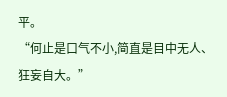平。
“何止是口气不小,简直是目中无人、狂妄自大。”